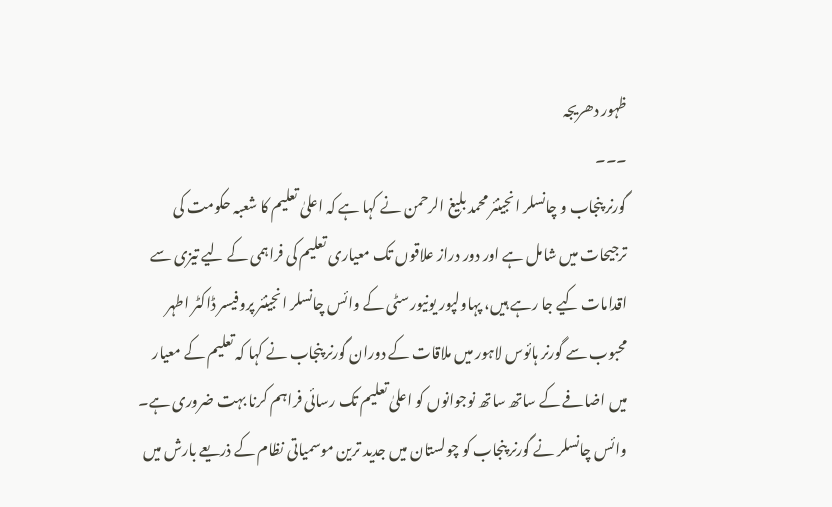ظہور دھریجہ
۔۔۔
گورنر پنجاب و چانسلر انجینئر محمد بلیغ الرحمن نے کہا ہے کہ اعلیٰ تعلیم کا شعبہ حکومت کی ترجیحات میں شامل ہے اور دور دراز علاقوں تک معیاری تعلیم کی فراہمی کے لیے تیزی سے اقدامات کیے جا رہے ہیں، پہاولپور یونیورسٹی کے وائس چانسلر انجینئر پروفیسر ڈاکٹر اطہر محبوب سے گورنر ہائوس لاہور میں ملاقات کے دوران گورنر پنجاب نے کہا کہ تعلیم کے معیار میں اضافے کے ساتھ ساتھ نوجوانوں کو اعلیٰ تعلیم تک رسائی فراہم کرنا بہت ضروری ہے۔ وائس چانسلر نے گورنر پنجاب کو چولستان میں جدید ترین موسمیاتی نظام کے ذریعے بارش میں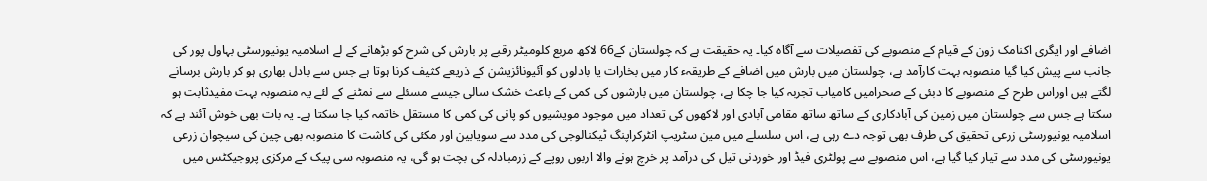اضافے اور ایگری اکنامک زون کے قیام کے منصوبے کی تفصیلات سے آگاہ کیا۔ یہ حقیقت ہے کہ چولستان کے66 لاکھ مربع کلومیٹر رقبے پر بارش کی شرح کو بڑھانے کے لے اسلامیہ یونیورسٹی بہاول پور کی جانب سے پیش کیا گیا منصوبہ بہت کارآمد ہے، چولستان میں بارش میں اضافے کے طریقہء کار میں بخارات یا بادلوں کو آئیونائزیشن کے ذریعے کثیف کرنا ہوتا ہے جس سے بادل بھاری ہو کر بارش برسانے لگتے ہیں اوراس طرح کے منصوبے کا دبئی کے صحرامیں کامیاب تجربہ کیا جا چکا ہے، چولستان میں بارشوں کی کمی کے باعث خشک سالی جیسے مسئلے سے نمٹنے کے لئے یہ منصوبہ بہت مفیدثابت ہو سکتا ہے جس سے چولستان میں زمین کی آبادکاری کے ساتھ ساتھ مقامی آبادی اور لاکھوں کی تعداد میں موجود مویشیوں کو پانی کی کمی کا مستقل خاتمہ کیا جا سکتا ہے۔ یہ بات بھی خوش آئند ہے کہ اسلامیہ یونیورسٹی زرعی تحقیق کی طرف بھی توجہ دے رہی ہے، اس سلسلے میں مین سٹریپ انٹرکراپنگ ٹیکنالوجی کی مدد سے سویابین اور مکئی کی کاشت کا منصوبہ بھی چین کی سیچوان زرعی یونیورسٹی کی مدد سے تیار کیا گیا ہے، اس منصوبے سے پولٹری فیڈ اور خوردنی تیل کی درآمد پر خرچ ہونے والا اربوں روپے کے زرمبادلہ کی بچت ہو گی، یہ منصوبہ سی پیک کے مرکزی پروجیکٹس میں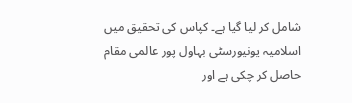شامل کر لیا گیا ہے۔ کپاس کی تحقیق میں اسلامیہ یونیورسٹی بہاول پور عالمی مقام حاصل کر چکی ہے اور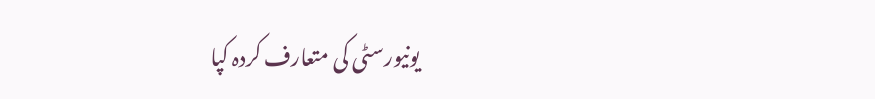یونیورسٹی کی متعارف کردہ کپا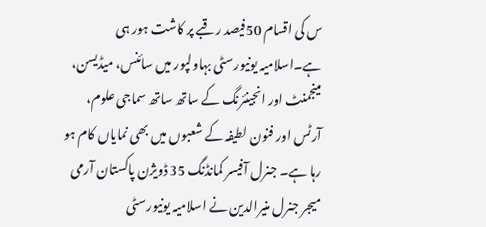س کی اقسام 50فیصد رقبے پر کاشت ہور ہی ہے۔اسلامیہ یونیورسٹی بہاولپور میں سائنس، میڈیسن، مینجمنٹ اور انجینئرنگ کے ساتھ ساتھ سماجی علوم، آرٹس اور فنون لطیفہ کے شعبوں میں بھی نمایاں کام ہو رہا ہے۔ جنرل آفیسر کمانڈنگ 35 ڈویژن پاکستان آرمی میجر جنرل منیرالدین نے اسلامیہ یونیورسٹی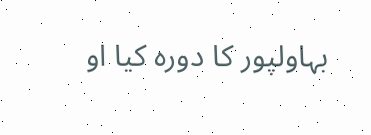بہاولپور کا دورہ کیا او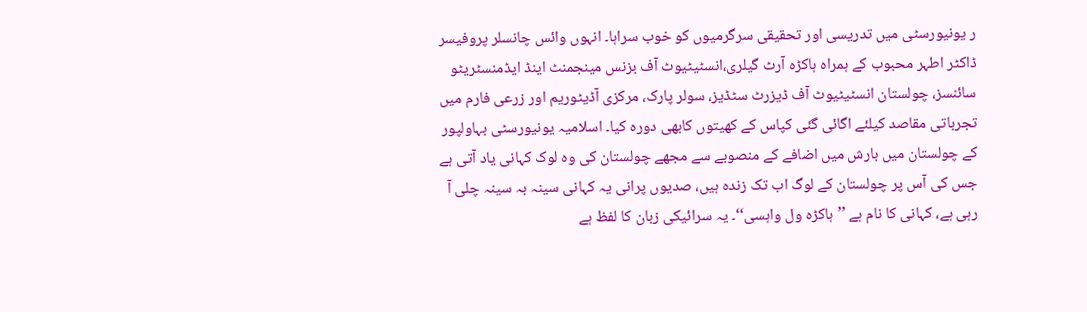ر یونیورسٹی میں تدریسی اور تحقیقی سرگرمیوں کو خوب سراہا۔ انہوں وائس چانسلر پروفیسر ڈاکٹر اطہر محبوب کے ہمراہ ہاکڑہ آرٹ گیلری،انسٹیٹیوٹ آف بزنس مینجمنٹ اینڈ ایڈمنسٹریٹو سائنسز، چولستان انسٹیٹیوٹ آف ڈیزرٹ سٹڈیز، سولر پارک، مرکزی آڈیٹوریم اور زرعی فارم میں تجرباتی مقاصد کیلئے اگائی گئی کپاس کے کھیتوں کابھی دورہ کیا۔ اسلامیہ یونیورسٹی بہاولپور کے چولستان میں بارش میں اضافے کے منصوبے سے مجھے چولستان کی وہ لوک کہانی یاد آتی ہے جس کی آس پر چولستان کے لوگ اب تک زندہ ہیں، صدیوں پرانی یہ کہانی سینہ بہ سینہ چلی آ رہی ہے، کہانی کا نام ہے ’’ہاکڑہ ول واہسی‘‘۔ یہ سرائیکی زبان کا لفظ ہے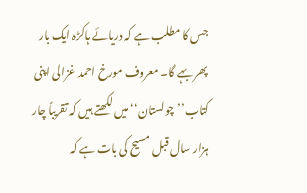جس کا مطلب ہے کہ دریائے ہاکڑہ ایک بار پھر بہے گا۔ معروف مورخ احمد غزالی اپنی کتاب’’چولستان‘‘ میں لکھتے ہیں کہ تقریباً چار ہزار سال قبل مسیح کی بات ہے کہ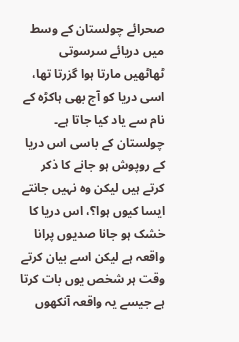صحرائے چولستان کے وسط میں دریائے سرسوتی ٹھاٹھیں مارتا ہوا گزرتا تھا، اسی دریا کو آج بھی ہاکڑہ کے نام سے یاد کیا جاتا ہے۔ چولستان کے باسی اس دریا کے روپوش ہو جانے کا ذکر کرتے ہیں لیکن وہ نہیں جانتے ایسا کیوں ہوا؟، اس دریا کا خشک ہو جانا صدیوں پرانا واقعہ ہے لیکن اسے بیان کرتے وقت ہر شخص یوں بات کرتا ہے جیسے یہ واقعہ آنکھوں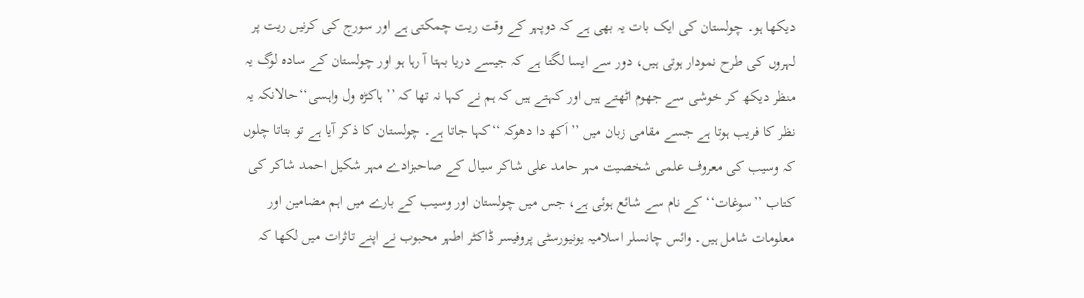دیکھا ہو۔ چولستان کی ایک بات یہ بھی ہے کہ دوپہر کے وقت ریت چمکتی ہے اور سورج کی کرنیں ریت پر لہروں کی طرح نمودار ہوتی ہیں، دور سے ایسا لگتا ہے کہ جیسے دریا بہتا آ رہا ہو اور چولستان کے سادہ لوگ یہ منظر دیکھ کر خوشی سے جھوم اٹھتے ہیں اور کہتے ہیں کہ ہم نے کہا نہ تھا کہ ’’ ہاکڑہ ول واہسی‘‘حالانکہ یہ نظر کا فریب ہوتا ہے جسے مقامی زبان میں ’’اَکھ دا دھوکہ ‘‘کہا جاتا ہے۔ چولستان کا ذکر آیا ہے تو بتاتا چلوں کہ وسیب کی معروف علمی شخصیت مہر حامد علی شاکر سیال کے صاحبزادے مہر شکیل احمد شاکر کی کتاب ’’سوغات‘‘ کے نام سے شائع ہوئی ہے، جس میں چولستان اور وسیب کے بارے میں اہم مضامین اور معلومات شامل ہیں۔ وائس چانسلر اسلامیہ یونیورسٹی پروفیسر ڈاکٹر اطہر محبوب نے اپنے تاثرات میں لکھا کہ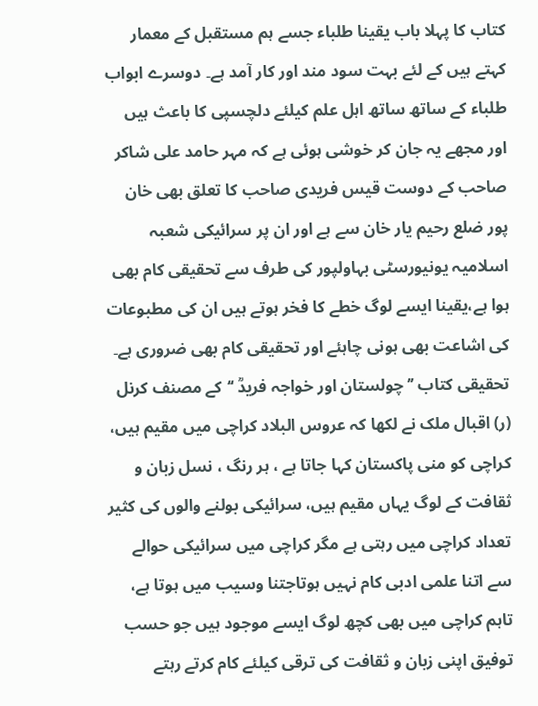کتاب کا پہلا باب یقینا طلباء جسے ہم مستقبل کے معمار کہتے ہیں کے لئے بہت سود مند اور کار آمد ہے۔ دوسرے ابواب طلباء کے ساتھ ساتھ اہل علم کیلئے دلچسپی کا باعث ہیں اور مجھے یہ جان کر خوشی ہوئی ہے کہ مہر حامد علی شاکر صاحب کے دوست قیس فریدی صاحب کا تعلق بھی خان پور ضلع رحیم یار خان سے ہے اور ان پر سرائیکی شعبہ اسلامیہ یونیورسٹی بہاولپور کی طرف سے تحقیقی کام بھی ہوا ہے،یقینا ایسے لوگ خطے کا فخر ہوتے ہیں ان کی مطبوعات کی اشاعت بھی ہونی چاہئے اور تحقیقی کام بھی ضروری ہے۔ تحقیقی کتاب ’’چولستان اور خواجہ فریدؒ ‘‘کے مصنف کرنل (ر) اقبال ملک نے لکھا کہ عروس البلاد کراچی میں مقیم ہیں، کراچی کو منی پاکستان کہا جاتا ہے ، ہر رنگ ، نسل زبان و ثقافت کے لوگ یہاں مقیم ہیں، سرائیکی بولنے والوں کی کثیر تعداد کراچی میں رہتی ہے مگر کراچی میں سرائیکی حوالے سے اتنا علمی ادبی کام نہیں ہوتاجتنا وسیب میں ہوتا ہے، تاہم کراچی میں بھی کچھ لوگ ایسے موجود ہیں جو حسب توفیق اپنی زبان و ثقافت کی ترقی کیلئے کام کرتے رہتے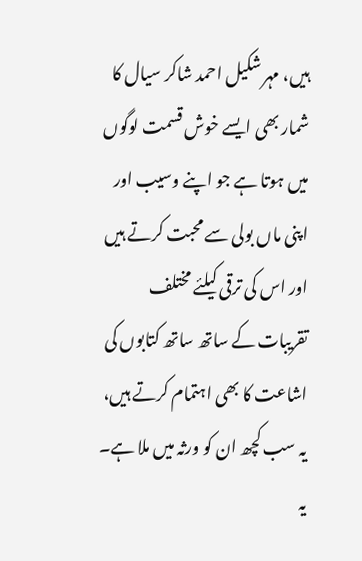ہیں، مہر شکیل احمد شاکر سیال کا شمار بھی ایسے خوش قسمت لوگوں میں ہوتا ہے جو اپنے وسیب اور اپنی ماں بولی سے محبت کرتے ہیں اور اس کی ترقی کیلئے مختلف تقریبات کے ساتھ ساتھ کتابوں کی اشاعت کا بھی اہتمام کرتے ہیں، یہ سب کچھ ان کو ورثہ میں ملا ہے۔ یہ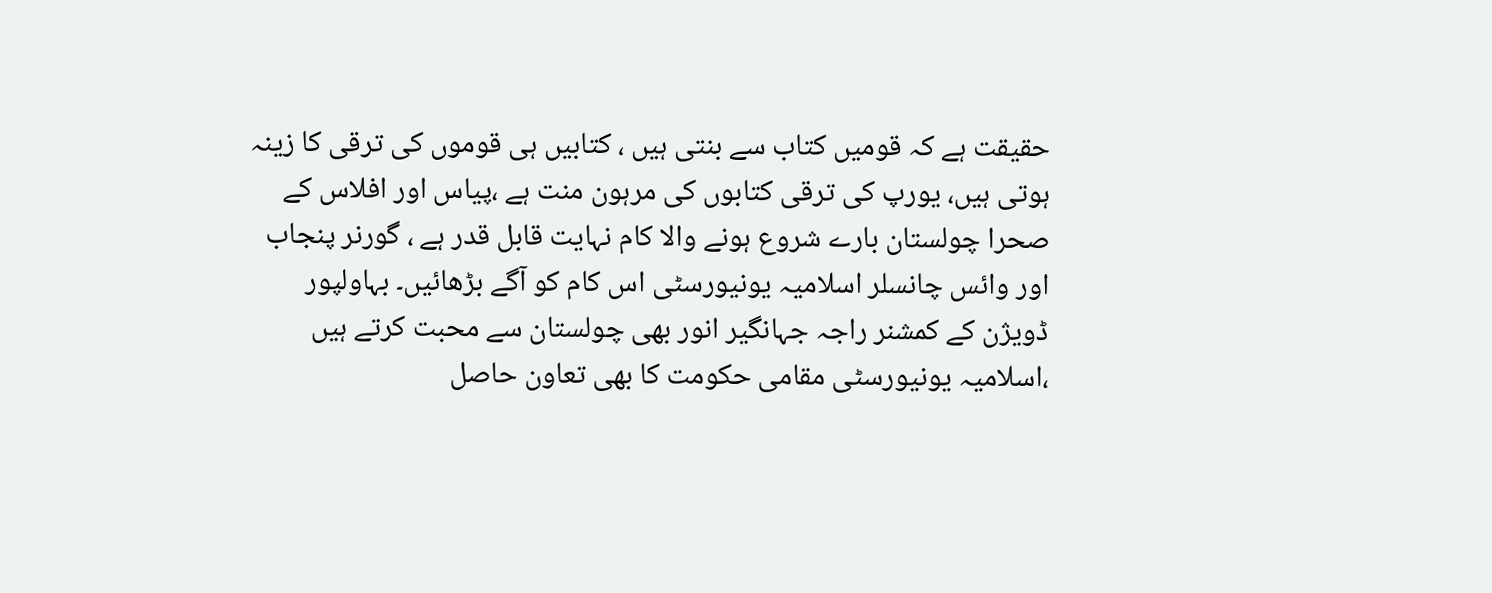حقیقت ہے کہ قومیں کتاب سے بنتی ہیں ، کتابیں ہی قوموں کی ترقی کا زینہ ہوتی ہیں، یورپ کی ترقی کتابوں کی مرہون منت ہے ،پیاس اور افلاس کے صحرا چولستان بارے شروع ہونے والا کام نہایت قابل قدر ہے ، گورنر پنجاب اور وائس چانسلر اسلامیہ یونیورسٹی اس کام کو آگے بڑھائیں۔ بہاولپور ڈویژن کے کمشنر راجہ جہانگیر انور بھی چولستان سے محبت کرتے ہیں ،اسلامیہ یونیورسٹی مقامی حکومت کا بھی تعاون حاصل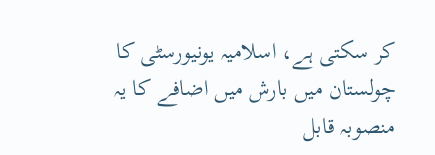کر سکتی ہے، اسلامیہ یونیورسٹی کا چولستان میں بارش میں اضافے کا یہ منصوبہ قابل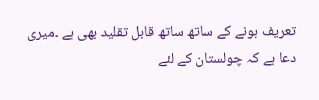تعریف ہونے کے ساتھ ساتھ قابل تقلید بھی ہے ۔میری دعا ہے کہ چولستان کے لئے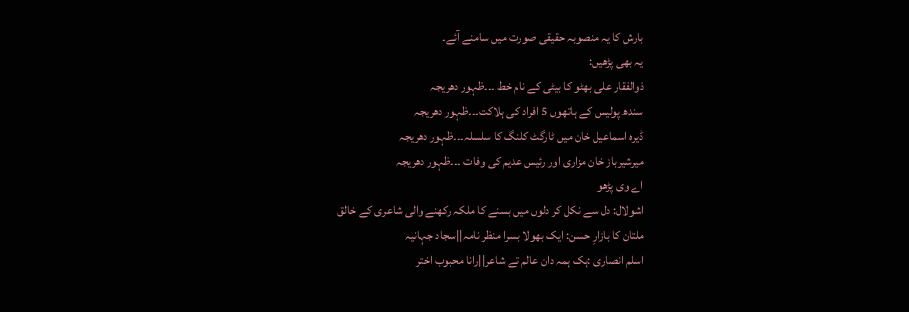بارش کا یہ منصوبہ حقیقی صورت میں سامنے آئے۔
یہ بھی پڑھیں:
ذوالفقار علی بھٹو کا بیٹی کے نام خط ۔۔۔ظہور دھریجہ
سندھ پولیس کے ہاتھوں 5 افراد کی ہلاکت۔۔۔ظہور دھریجہ
ڈیرہ اسماعیل خان میں ٹارگٹ کلنگ کا سلسلہ۔۔۔ظہور دھریجہ
میرشیرباز خان مزاری اور رئیس عدیم کی وفات ۔۔۔ظہور دھریجہ
اے وی پڑھو
اشولال: دل سے نکل کر دلوں میں بسنے کا ملکہ رکھنے والی شاعری کے خالق
ملتان کا بازارِ حسن: ایک بھولا بسرا منظر نامہ||سجاد جہانیہ
اسلم انصاری :ہک ہمہ دان عالم تے شاعر||رانا محبوب اختر